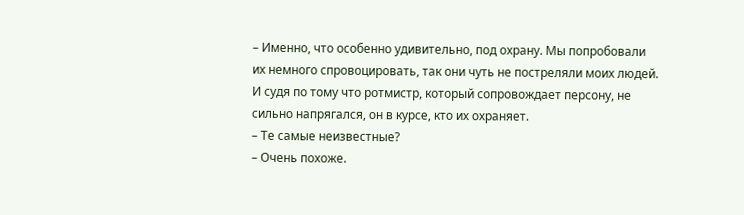– Именно, что особенно удивительно, под охрану. Мы попробовали их немного спровоцировать, так они чуть не постреляли моих людей. И судя по тому что ротмистр, который сопровождает персону, не сильно напрягался, он в курсе, кто их охраняет.
– Те самые неизвестные?
– Очень похоже.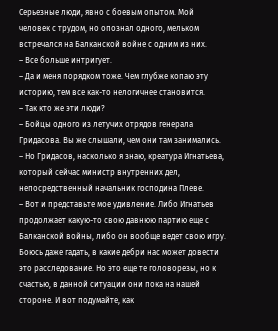Серьезные люди, явно с боевым опытом. Мой человек с трудом, но опознал одного, мельком встречался на Балканской войне с одним из них.
– Все больше интригует.
– Да и меня порядком тоже. Чем глубже копаю эту историю, тем все как-то нелогичнее становится.
– Так кто же эти люди?
– Бойцы одного из летучих отрядов генерала Гридасова. Вы же слышали, чем они там занимались.
– Но Гридасов, насколько я знаю, креатура Игнатьева, который сейчас министр внутренних дел, непосредственный начальник господина Плеве.
– Вот и представьте мое удивление. Либо Игнатьев продолжает какую-то свою давнюю партию еще с Балканской войны, либо он вообще ведет свою игру. Боюсь даже гадать, в какие дебри нас может довести это расследование. Но это еще те головорезы, но к счастью, в данной ситуации они пока на нашей стороне. И вот подумайте, как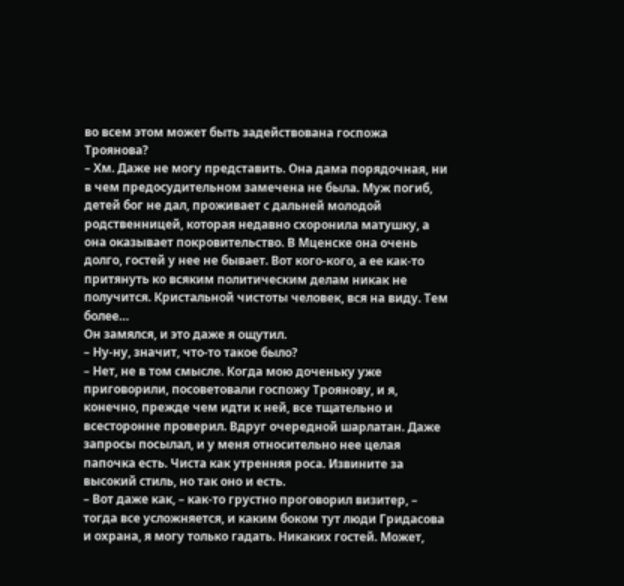во всем этом может быть задействована госпожа Троянова?
– Хм. Даже не могу представить. Она дама порядочная, ни в чем предосудительном замечена не была. Муж погиб, детей бог не дал, проживает с дальней молодой родственницей, которая недавно схоронила матушку, а она оказывает покровительство. В Мценске она очень долго, гостей у нее не бывает. Вот кого-кого, а ее как-то притянуть ко всяким политическим делам никак не получится. Кристальной чистоты человек, вся на виду. Тем более…
Он замялся, и это даже я ощутил.
– Ну-ну, значит, что-то такое было?
– Нет, не в том смысле. Когда мою доченьку уже приговорили, посоветовали госпожу Троянову, и я, конечно, прежде чем идти к ней, все тщательно и всесторонне проверил. Вдруг очередной шарлатан. Даже запросы посылал, и у меня относительно нее целая папочка есть. Чиста как утренняя роса. Извините за высокий стиль, но так оно и есть.
– Вот даже как, – как-то грустно проговорил визитер, – тогда все усложняется, и каким боком тут люди Гридасова и охрана, я могу только гадать. Никаких гостей. Может,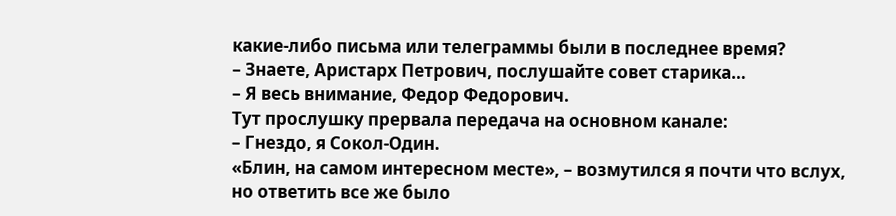какие-либо письма или телеграммы были в последнее время?
– Знаете, Аристарх Петрович, послушайте совет старика…
– Я весь внимание, Федор Федорович.
Тут прослушку прервала передача на основном канале:
– Гнездо, я Сокол-Один.
«Блин, на самом интересном месте», – возмутился я почти что вслух, но ответить все же было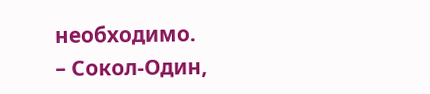необходимо.
– Сокол-Один,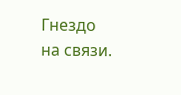Гнездо на связи.